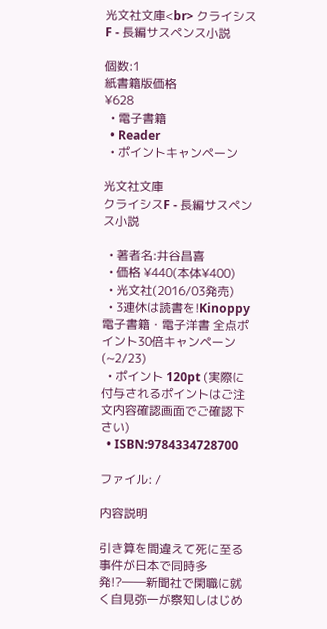光文社文庫<br> クライシスF - 長編サスペンス小説

個数:1
紙書籍版価格
¥628
  • 電子書籍
  • Reader
  • ポイントキャンペーン

光文社文庫
クライシスF - 長編サスペンス小説

  • 著者名:井谷昌喜
  • 価格 ¥440(本体¥400)
  • 光文社(2016/03発売)
  • 3連休は読書を!Kinoppy 電子書籍・電子洋書 全点ポイント30倍キャンペーン(~2/23)
  • ポイント 120pt (実際に付与されるポイントはご注文内容確認画面でご確認下さい)
  • ISBN:9784334728700

ファイル: /

内容説明

引き算を間違えて死に至る事件が日本で同時多発!?――新聞社で閑職に就く自見弥一が察知しはじめ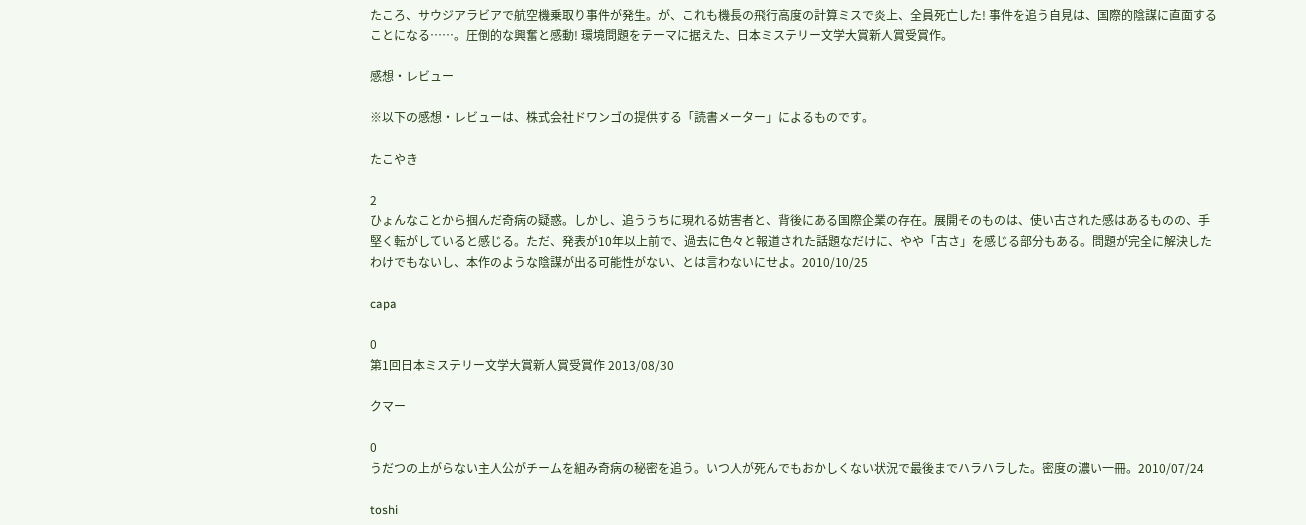たころ、サウジアラビアで航空機乗取り事件が発生。が、これも機長の飛行高度の計算ミスで炎上、全員死亡した! 事件を追う自見は、国際的陰謀に直面することになる……。圧倒的な興奮と感動! 環境問題をテーマに据えた、日本ミステリー文学大賞新人賞受賞作。

感想・レビュー

※以下の感想・レビューは、株式会社ドワンゴの提供する「読書メーター」によるものです。

たこやき

2
ひょんなことから掴んだ奇病の疑惑。しかし、追ううちに現れる妨害者と、背後にある国際企業の存在。展開そのものは、使い古された感はあるものの、手堅く転がしていると感じる。ただ、発表が10年以上前で、過去に色々と報道された話題なだけに、やや「古さ」を感じる部分もある。問題が完全に解決したわけでもないし、本作のような陰謀が出る可能性がない、とは言わないにせよ。2010/10/25

capa

0
第1回日本ミステリー文学大賞新人賞受賞作 2013/08/30

クマー

0
うだつの上がらない主人公がチームを組み奇病の秘密を追う。いつ人が死んでもおかしくない状況で最後までハラハラした。密度の濃い一冊。2010/07/24

toshi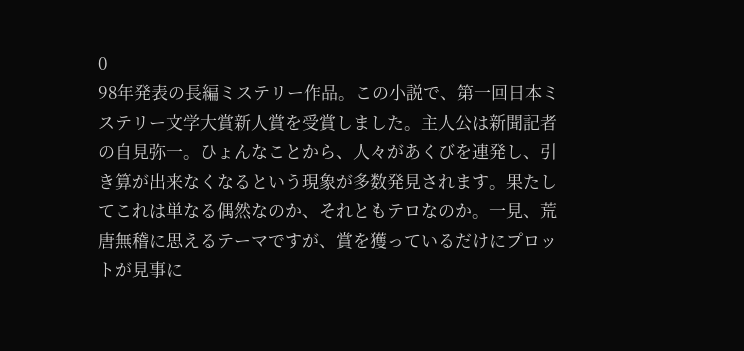0
98年発表の長編ミステリー作品。この小説で、第一回日本ミステリー文学大賞新人賞を受賞しました。主人公は新聞記者の自見弥一。ひょんなことから、人々があくびを連発し、引き算が出来なくなるという現象が多数発見されます。果たしてこれは単なる偶然なのか、それともテロなのか。一見、荒唐無稽に思えるテーマですが、賞を獲っているだけにプロットが見事に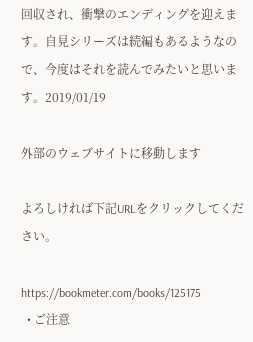回収され、衝撃のエンディングを迎えます。自見シリーズは続編もあるようなので、今度はそれを読んでみたいと思います。2019/01/19

外部のウェブサイトに移動します

よろしければ下記URLをクリックしてください。

https://bookmeter.com/books/125175
  • ご注意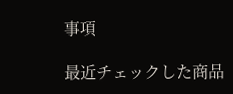事項

最近チェックした商品